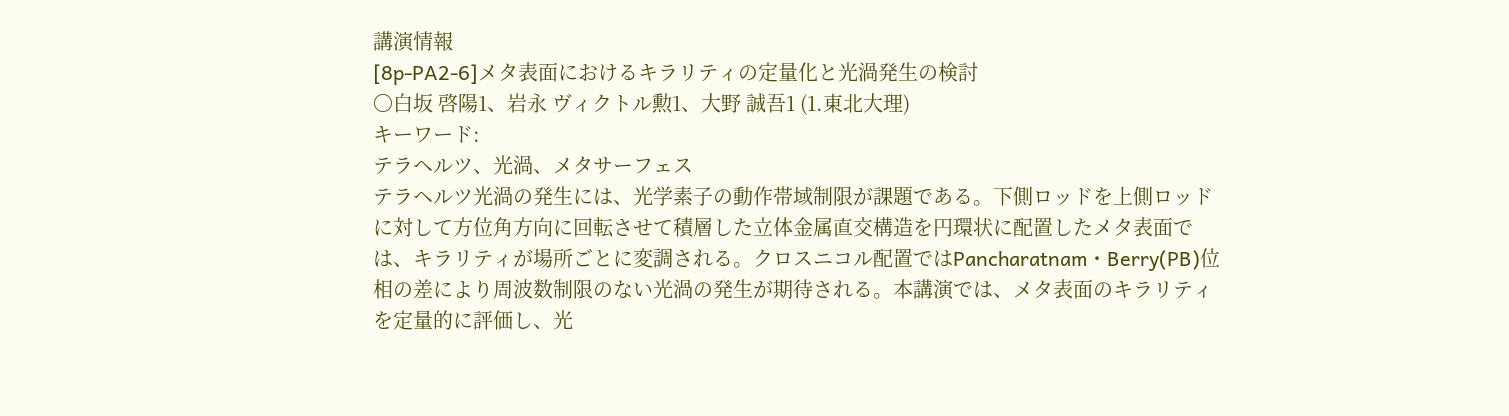講演情報
[8p-PA2-6]メタ表面におけるキラリティの定量化と光渦発生の検討
〇白坂 啓陽1、岩永 ヴィクトル勲1、大野 誠吾1 (1.東北大理)
キーワード:
テラヘルツ、光渦、メタサーフェス
テラヘルツ光渦の発生には、光学素子の動作帯域制限が課題である。下側ロッドを上側ロッドに対して方位角方向に回転させて積層した立体金属直交構造を円環状に配置したメタ表面では、キラリティが場所ごとに変調される。クロスニコル配置ではPancharatnam・Berry(PB)位相の差により周波数制限のない光渦の発生が期待される。本講演では、メタ表面のキラリティを定量的に評価し、光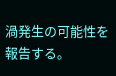渦発生の可能性を報告する。